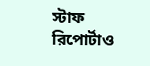স্টাফ রিপোর্টাও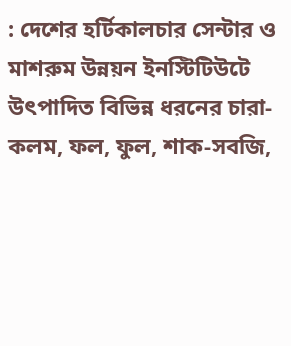: দেশের হর্টিকালচার সেন্টার ও মাশরুম উন্নয়ন ইনস্টিটিউটে উৎপাদিত বিভিন্ন ধরনের চারা-কলম, ফল, ফুল, শাক-সবজি,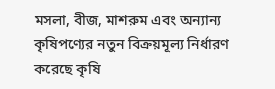মসলা, বীজ, মাশরুম এবং অন্যান্য কৃষিপণ্যের নতুন বিক্রয়মূল্য নির্ধারণ করেছে কৃষি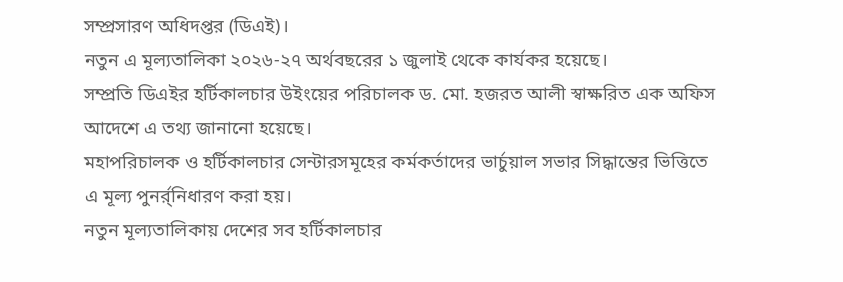সম্প্রসারণ অধিদপ্তর (ডিএই)।
নতুন এ মূল্যতালিকা ২০২৬-২৭ অর্থবছরের ১ জুলাই থেকে কার্যকর হয়েছে।
সম্প্রতি ডিএইর হর্টিকালচার উইংয়ের পরিচালক ড. মো. হজরত আলী স্বাক্ষরিত এক অফিস আদেশে এ তথ্য জানানো হয়েছে।
মহাপরিচালক ও হর্টিকালচার সেন্টারসমূহের কর্মকর্তাদের ভার্চুয়াল সভার সিদ্ধান্তের ভিত্তিতে এ মূল্য পুনর্র্নিধারণ করা হয়।
নতুন মূল্যতালিকায় দেশের সব হর্টিকালচার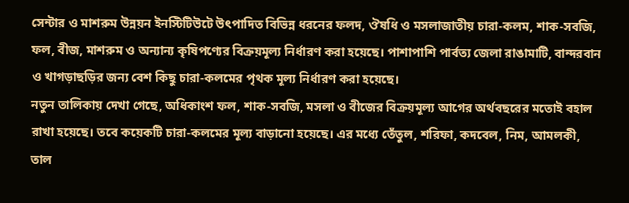সেন্টার ও মাশরুম উন্নয়ন ইনস্টিটিউটে উৎপাদিত বিভিন্ন ধরনের ফলদ, ঔষধি ও মসলাজাতীয় চারা-কলম, শাক-সবজি, ফল, বীজ, মাশরুম ও অন্যান্য কৃষিপণ্যের বিক্রয়মূল্য নির্ধারণ করা হয়েছে। পাশাপাশি পার্বত্য জেলা রাঙামাটি, বান্দরবান ও খাগড়াছড়ির জন্য বেশ কিছু চারা-কলমের পৃথক মূল্য নির্ধারণ করা হয়েছে।
নতুন তালিকায় দেখা গেছে, অধিকাংশ ফল, শাক-সবজি, মসলা ও বীজের বিক্রয়মূল্য আগের অর্থবছরের মতোই বহাল রাখা হয়েছে। তবে কয়েকটি চারা-কলমের মূল্য বাড়ানো হয়েছে। এর মধ্যে তেঁতুল, শরিফা, কদবেল, নিম, আমলকী, তাল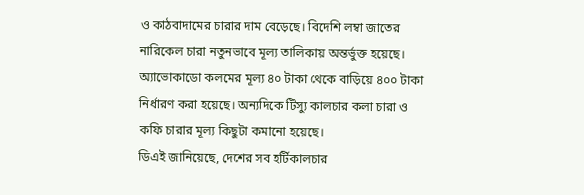ও কাঠবাদামের চারার দাম বেড়েছে। বিদেশি লম্বা জাতের নারিকেল চারা নতুনভাবে মূল্য তালিকায় অন্তর্ভুক্ত হয়েছে। অ্যাভোকাডো কলমের মূল্য ৪০ টাকা থেকে বাড়িয়ে ৪০০ টাকা নির্ধারণ করা হয়েছে। অন্যদিকে টিস্যু কালচার কলা চারা ও কফি চারার মূল্য কিছুটা কমানো হয়েছে।
ডিএই জানিয়েছে, দেশের সব হর্টিকালচার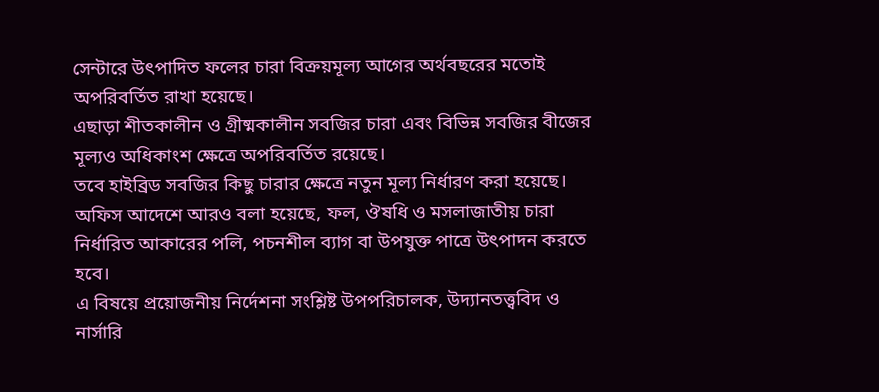সেন্টারে উৎপাদিত ফলের চারা বিক্রয়মূল্য আগের অর্থবছরের মতোই অপরিবর্তিত রাখা হয়েছে।
এছাড়া শীতকালীন ও গ্রীষ্মকালীন সবজির চারা এবং বিভিন্ন সবজির বীজের মূল্যও অধিকাংশ ক্ষেত্রে অপরিবর্তিত রয়েছে।
তবে হাইব্রিড সবজির কিছু চারার ক্ষেত্রে নতুন মূল্য নির্ধারণ করা হয়েছে।
অফিস আদেশে আরও বলা হয়েছে, ফল, ঔষধি ও মসলাজাতীয় চারা নির্ধারিত আকারের পলি, পচনশীল ব্যাগ বা উপযুক্ত পাত্রে উৎপাদন করতে হবে।
এ বিষয়ে প্রয়োজনীয় নির্দেশনা সংশ্লিষ্ট উপপরিচালক, উদ্যানতত্ত্ববিদ ও নার্সারি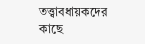তত্ত্বাবধায়কদের কাছে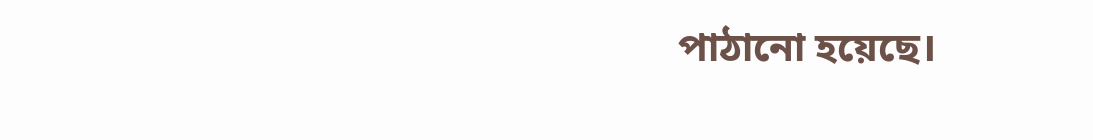পাঠানো হয়েছে।